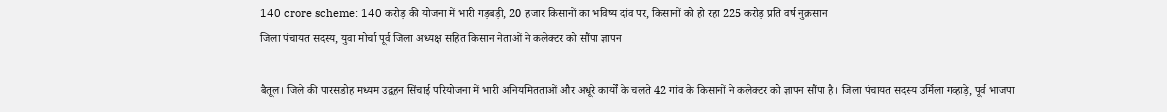140 crore scheme: 140 करोड़ की योजना में भारी गड़बड़ी, 20 हजार किसानों का भविष्य दांव पर, किसानों को हो रहा 225 करोड़ प्रति वर्ष नुक़सान
जिला पंचायत सदस्य, युवा मोर्चा पूर्व जिला अध्यक्ष सहित किसान नेताओं ने कलेक्टर को सौंपा ज्ञापन

बैतूल। जिले की पारसडोह मध्यम उद्वहन सिंचाई परियोजना में भारी अनियमितताओं और अधूरे कार्यों के चलते 42 गांव के किसानों ने कलेक्टर को ज्ञापन सौंपा है। जिला पंचायत सदस्य उर्मिला गव्हाड़े, पूर्व भाजपा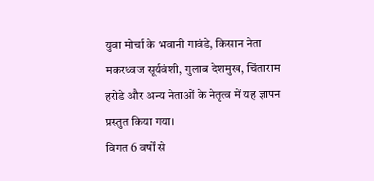युवा मोर्चा के भवानी गावंडे, किसान नेता मकरध्वज सूर्यवंशी, गुलाब देशमुख, चिंताराम हरोडे और अन्य नेताओं के नेतृत्व में यह ज्ञापन प्रस्तुत किया गया।
विगत 6 वर्षों से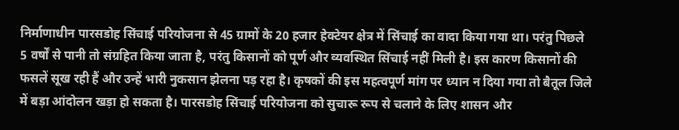निर्माणाधीन पारसडोह सिंचाई परियोजना से 45 ग्रामों के 20 हजार हेक्टेयर क्षेत्र में सिंचाई का वादा किया गया था। परंतु पिछले 5 वर्षों से पानी तो संग्रहित किया जाता है, परंतु किसानों को पूर्ण और व्यवस्थित सिंचाई नहीं मिली है। इस कारण किसानों की फसलें सूख रही हैं और उन्हें भारी नुकसान झेलना पड़ रहा है। कृषकों की इस महत्वपूर्ण मांग पर ध्यान न दिया गया तो बैतूल जिले में बड़ा आंदोलन खड़ा हो सकता है। पारसडोह सिंचाई परियोजना को सुचारू रूप से चलाने के लिए शासन और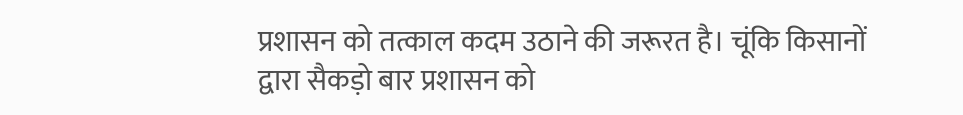प्रशासन को तत्काल कदम उठाने की जरूरत है। चूंकि किसानों द्वारा सैकड़ो बार प्रशासन को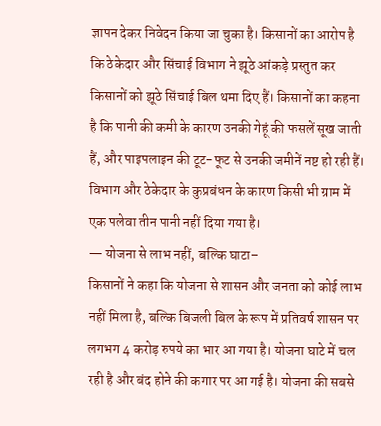ज्ञापन देकर निवेदन किया जा चुका है। किसानों का आरोप है कि ठेकेदार और सिंचाई विभाग ने झूठे आंकड़े प्रस्तुत कर किसानों को झूठे सिंचाई बिल थमा दिए हैं। किसानों का कहना है कि पानी की कमी के कारण उनकी गेहूं की फसलें सूख जाती हैं, और पाइपलाइन की टूट-फूट से उनकी जमीनें नष्ट हो रही हैं। विभाग और ठेकेदार के कुप्रबंधन के कारण किसी भी ग्राम में एक पलेवा तीन पानी नहीं दिया गया है।
— योजना से लाभ नहीं, बल्कि घाटा–
किसानों ने कहा कि योजना से शासन और जनता को कोई लाभ नहीं मिला है, बल्कि बिजली बिल के रूप में प्रतिवर्ष शासन पर लगभग 4 करोड़ रुपये का भार आ गया है। योजना घाटे में चल रही है और बंद होने की कगार पर आ गई है। योजना की सबसे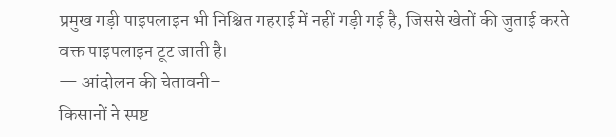प्रमुख गड़ी पाइपलाइन भी निश्चित गहराई में नहीं गड़ी गई है, जिससे खेतों की जुताई करते वक्त पाइपलाइन टूट जाती है।
— आंदोलन की चेतावनी–
किसानों ने स्पष्ट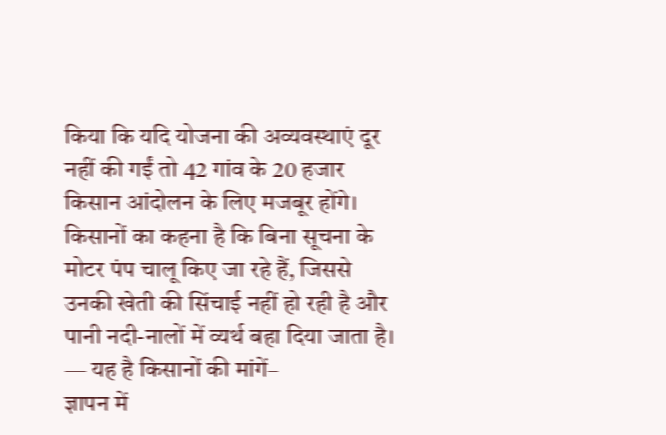किया कि यदि योजना की अव्यवस्थाएं दूर नहीं की गईं तो 42 गांव के 20 हजार किसान आंदोलन के लिए मजबूर होंगे। किसानों का कहना है कि बिना सूचना के मोटर पंप चालू किए जा रहे हैं, जिससे उनकी खेती की सिंचाई नहीं हो रही है और पानी नदी-नालों में व्यर्थ बहा दिया जाता है।
— यह है किसानों की मांगें–
ज्ञापन में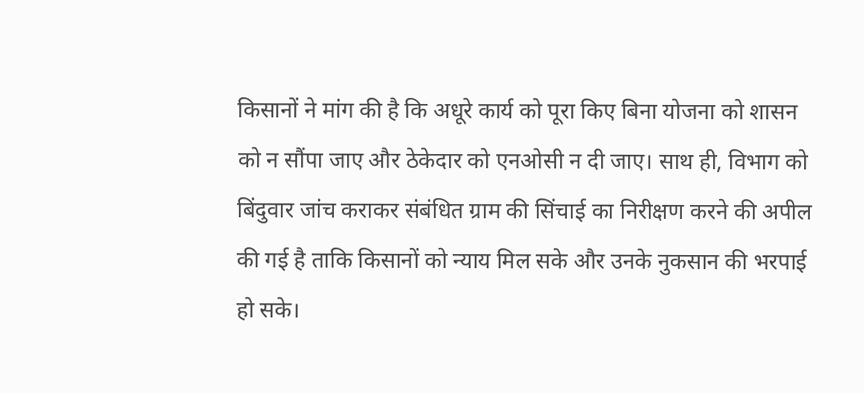किसानों ने मांग की है कि अधूरे कार्य को पूरा किए बिना योजना को शासन को न सौंपा जाए और ठेकेदार को एनओसी न दी जाए। साथ ही, विभाग को बिंदुवार जांच कराकर संबंधित ग्राम की सिंचाई का निरीक्षण करने की अपील की गई है ताकि किसानों को न्याय मिल सके और उनके नुकसान की भरपाई हो सके।